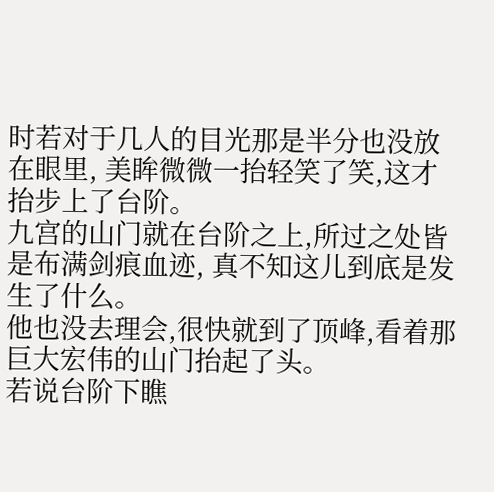时若对于几人的目光那是半分也没放在眼里, 美眸微微一抬轻笑了笑,这才抬步上了台阶。
九宫的山门就在台阶之上,所过之处皆是布满剑痕血迹, 真不知这儿到底是发生了什么。
他也没去理会,很快就到了顶峰,看着那巨大宏伟的山门抬起了头。
若说台阶下瞧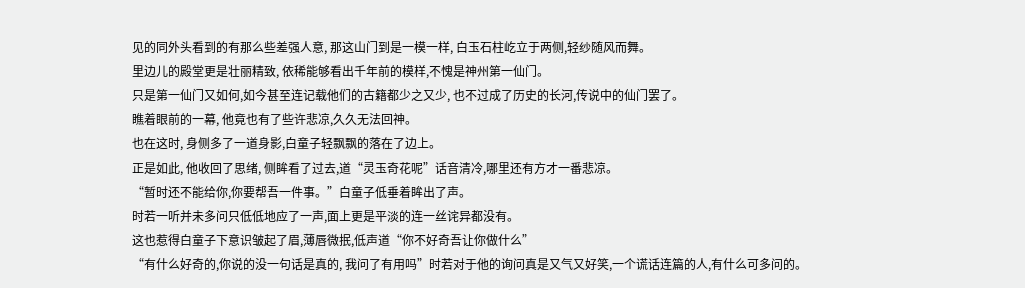见的同外头看到的有那么些差强人意, 那这山门到是一模一样, 白玉石柱屹立于两侧,轻纱随风而舞。
里边儿的殿堂更是壮丽精致, 依稀能够看出千年前的模样,不愧是神州第一仙门。
只是第一仙门又如何,如今甚至连记载他们的古籍都少之又少, 也不过成了历史的长河,传说中的仙门罢了。
瞧着眼前的一幕, 他竟也有了些许悲凉,久久无法回神。
也在这时, 身侧多了一道身影,白童子轻飘飘的落在了边上。
正是如此, 他收回了思绪, 侧眸看了过去,道“灵玉奇花呢”话音清冷,哪里还有方才一番悲凉。
“暂时还不能给你,你要帮吾一件事。”白童子低垂着眸出了声。
时若一听并未多问只低低地应了一声,面上更是平淡的连一丝诧异都没有。
这也惹得白童子下意识皱起了眉,薄唇微抿,低声道“你不好奇吾让你做什么”
“有什么好奇的,你说的没一句话是真的, 我问了有用吗”时若对于他的询问真是又气又好笑,一个谎话连篇的人,有什么可多问的。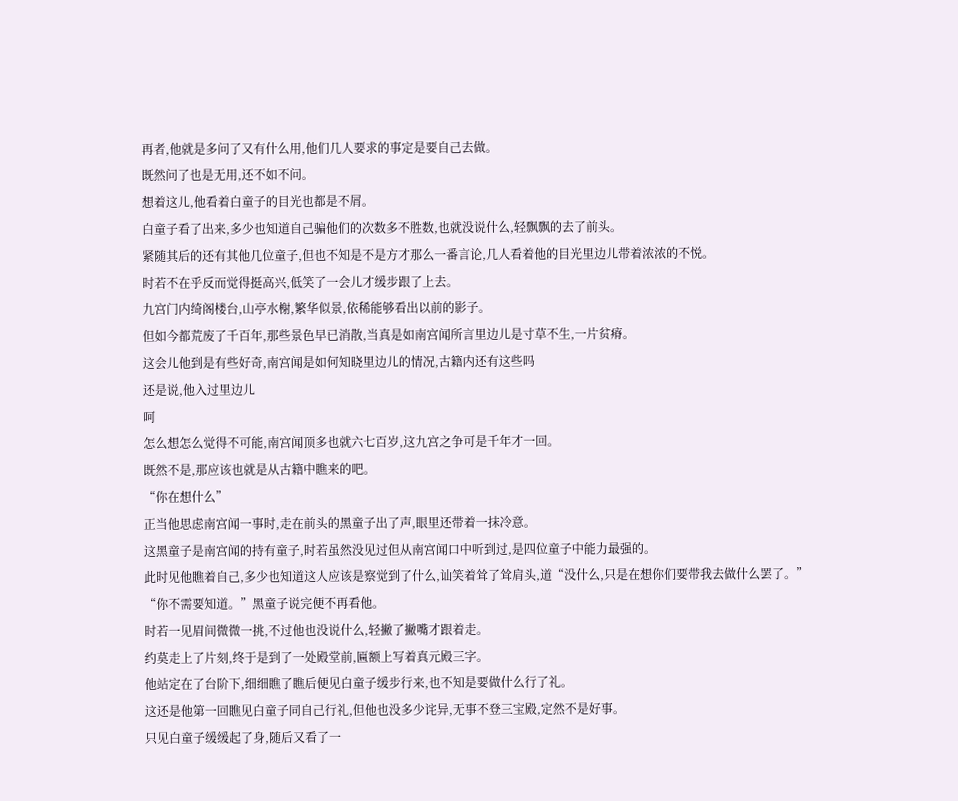再者,他就是多问了又有什么用,他们几人要求的事定是要自己去做。
既然问了也是无用,还不如不问。
想着这儿,他看着白童子的目光也都是不屑。
白童子看了出来,多少也知道自己骗他们的次数多不胜数,也就没说什么,轻飘飘的去了前头。
紧随其后的还有其他几位童子,但也不知是不是方才那么一番言论,几人看着他的目光里边儿带着浓浓的不悦。
时若不在乎反而觉得挺高兴,低笑了一会儿才缓步跟了上去。
九宫门内绮阁楼台,山亭水榭,繁华似景,依稀能够看出以前的影子。
但如今都荒废了千百年,那些景色早已消散,当真是如南宫闻所言里边儿是寸草不生,一片贫瘠。
这会儿他到是有些好奇,南宫闻是如何知晓里边儿的情况,古籍内还有这些吗
还是说,他入过里边儿
呵
怎么想怎么觉得不可能,南宫闻顶多也就六七百岁,这九宫之争可是千年才一回。
既然不是,那应该也就是从古籍中瞧来的吧。
“你在想什么”
正当他思虑南宫闻一事时,走在前头的黑童子出了声,眼里还带着一抹冷意。
这黑童子是南宫闻的持有童子,时若虽然没见过但从南宫闻口中听到过,是四位童子中能力最强的。
此时见他瞧着自己,多少也知道这人应该是察觉到了什么,讪笑着耸了耸肩头,道“没什么,只是在想你们要带我去做什么罢了。”
“你不需要知道。”黑童子说完便不再看他。
时若一见眉间微微一挑,不过他也没说什么,轻撇了撇嘴才跟着走。
约莫走上了片刻,终于是到了一处殿堂前,匾额上写着真元殿三字。
他站定在了台阶下,细细瞧了瞧后便见白童子缓步行来,也不知是要做什么行了礼。
这还是他第一回瞧见白童子同自己行礼,但他也没多少诧异,无事不登三宝殿,定然不是好事。
只见白童子缓缓起了身,随后又看了一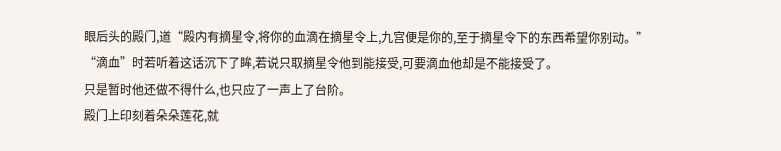眼后头的殿门,道“殿内有摘星令,将你的血滴在摘星令上,九宫便是你的,至于摘星令下的东西希望你别动。”
“滴血”时若听着这话沉下了眸,若说只取摘星令他到能接受,可要滴血他却是不能接受了。
只是暂时他还做不得什么,也只应了一声上了台阶。
殿门上印刻着朵朵莲花,就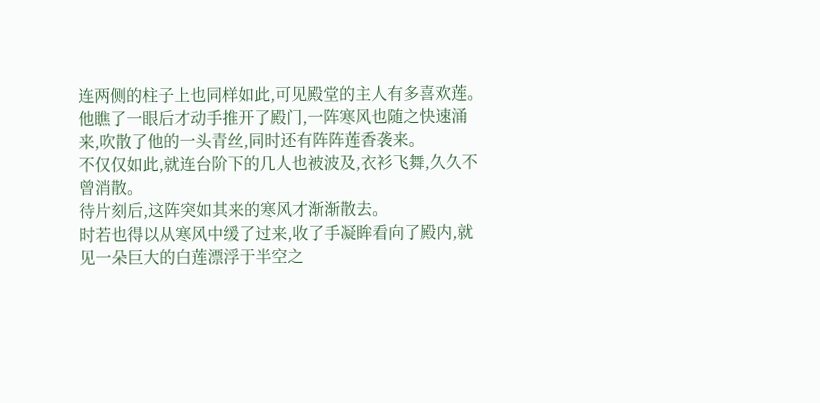连两侧的柱子上也同样如此,可见殿堂的主人有多喜欢莲。
他瞧了一眼后才动手推开了殿门,一阵寒风也随之快速涌来,吹散了他的一头青丝,同时还有阵阵莲香袭来。
不仅仅如此,就连台阶下的几人也被波及,衣衫飞舞,久久不曾消散。
待片刻后,这阵突如其来的寒风才渐渐散去。
时若也得以从寒风中缓了过来,收了手凝眸看向了殿内,就见一朵巨大的白莲漂浮于半空之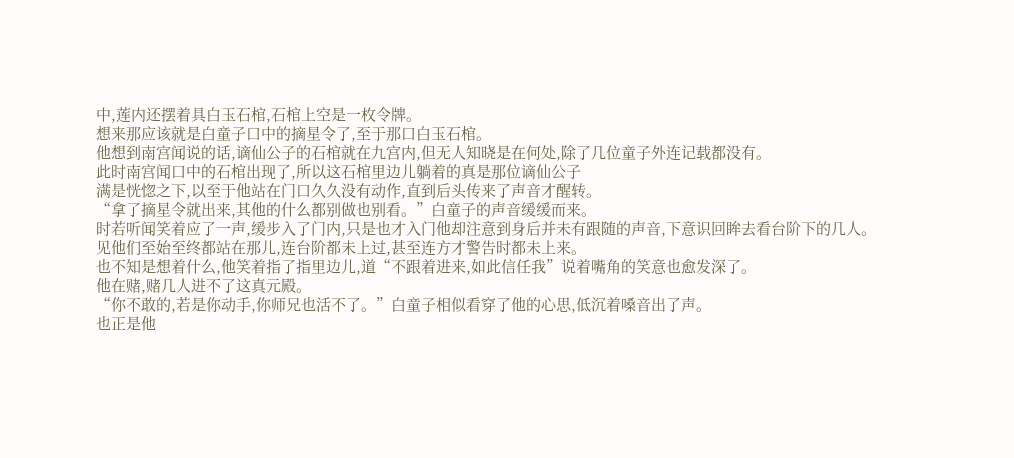中,莲内还摆着具白玉石棺,石棺上空是一枚令牌。
想来那应该就是白童子口中的摘星令了,至于那口白玉石棺。
他想到南宫闻说的话,谪仙公子的石棺就在九宫内,但无人知晓是在何处,除了几位童子外连记载都没有。
此时南宫闻口中的石棺出现了,所以这石棺里边儿躺着的真是那位谪仙公子
满是恍惚之下,以至于他站在门口久久没有动作,直到后头传来了声音才醒转。
“拿了摘星令就出来,其他的什么都别做也别看。”白童子的声音缓缓而来。
时若听闻笑着应了一声,缓步入了门内,只是也才入门他却注意到身后并未有跟随的声音,下意识回眸去看台阶下的几人。
见他们至始至终都站在那儿,连台阶都未上过,甚至连方才警告时都未上来。
也不知是想着什么,他笑着指了指里边儿,道“不跟着进来,如此信任我”说着嘴角的笑意也愈发深了。
他在赌,赌几人进不了这真元殿。
“你不敢的,若是你动手,你师兄也活不了。”白童子相似看穿了他的心思,低沉着嗓音出了声。
也正是他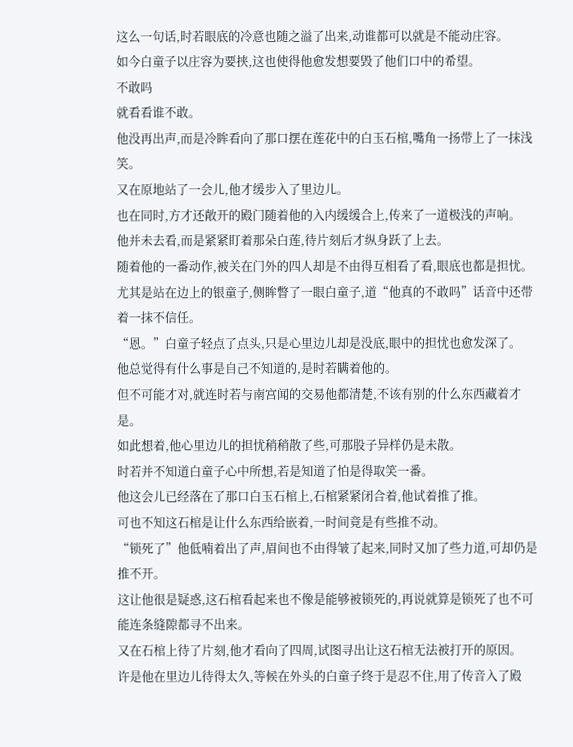这么一句话,时若眼底的冷意也随之溢了出来,动谁都可以就是不能动庄容。
如今白童子以庄容为要挟,这也使得他愈发想要毁了他们口中的希望。
不敢吗
就看看谁不敢。
他没再出声,而是冷眸看向了那口摆在莲花中的白玉石棺,嘴角一扬带上了一抹浅笑。
又在原地站了一会儿,他才缓步入了里边儿。
也在同时,方才还敞开的殿门随着他的入内缓缓合上,传来了一道极浅的声响。
他并未去看,而是紧紧盯着那朵白莲,待片刻后才纵身跃了上去。
随着他的一番动作,被关在门外的四人却是不由得互相看了看,眼底也都是担忧。
尤其是站在边上的银童子,侧眸瞥了一眼白童子,道“他真的不敢吗”话音中还带着一抹不信任。
“恩。”白童子轻点了点头,只是心里边儿却是没底,眼中的担忧也愈发深了。
他总觉得有什么事是自己不知道的,是时若瞒着他的。
但不可能才对,就连时若与南宫闻的交易他都清楚,不该有别的什么东西藏着才是。
如此想着,他心里边儿的担忧稍稍散了些,可那股子异样仍是未散。
时若并不知道白童子心中所想,若是知道了怕是得取笑一番。
他这会儿已经落在了那口白玉石棺上,石棺紧紧闭合着,他试着推了推。
可也不知这石棺是让什么东西给嵌着,一时间竟是有些推不动。
“锁死了”他低喃着出了声,眉间也不由得皱了起来,同时又加了些力道,可却仍是推不开。
这让他很是疑惑,这石棺看起来也不像是能够被锁死的,再说就算是锁死了也不可能连条缝隙都寻不出来。
又在石棺上待了片刻,他才看向了四周,试图寻出让这石棺无法被打开的原因。
许是他在里边儿待得太久,等候在外头的白童子终于是忍不住,用了传音入了殿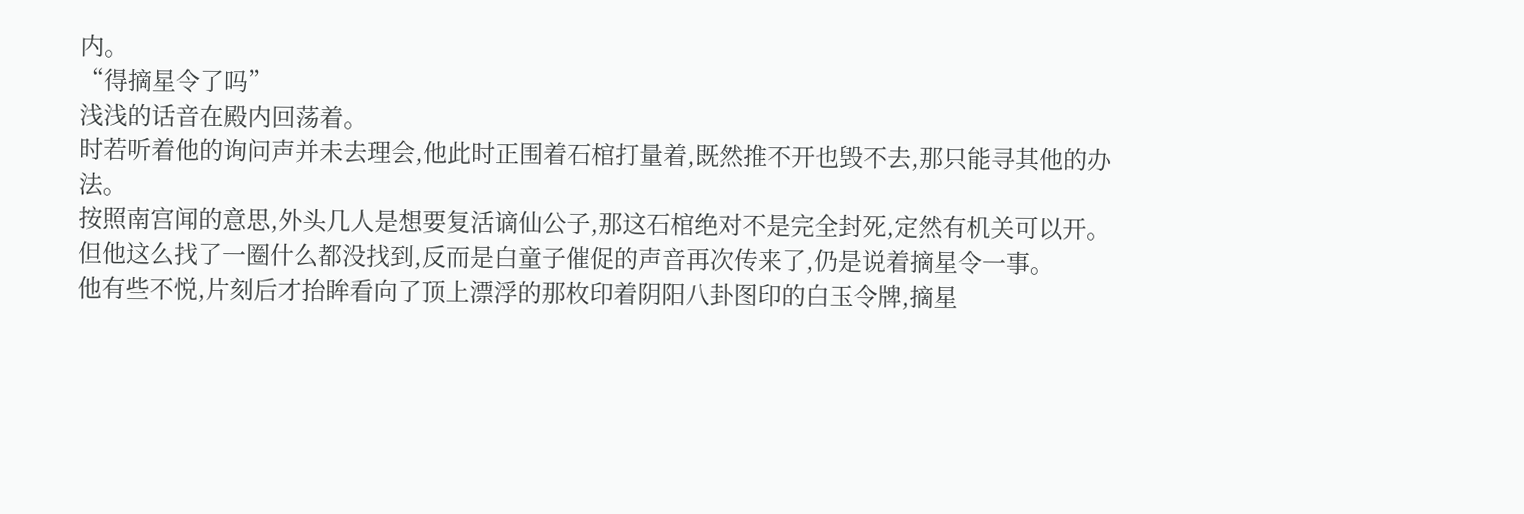内。
“得摘星令了吗”
浅浅的话音在殿内回荡着。
时若听着他的询问声并未去理会,他此时正围着石棺打量着,既然推不开也毁不去,那只能寻其他的办法。
按照南宫闻的意思,外头几人是想要复活谪仙公子,那这石棺绝对不是完全封死,定然有机关可以开。
但他这么找了一圈什么都没找到,反而是白童子催促的声音再次传来了,仍是说着摘星令一事。
他有些不悦,片刻后才抬眸看向了顶上漂浮的那枚印着阴阳八卦图印的白玉令牌,摘星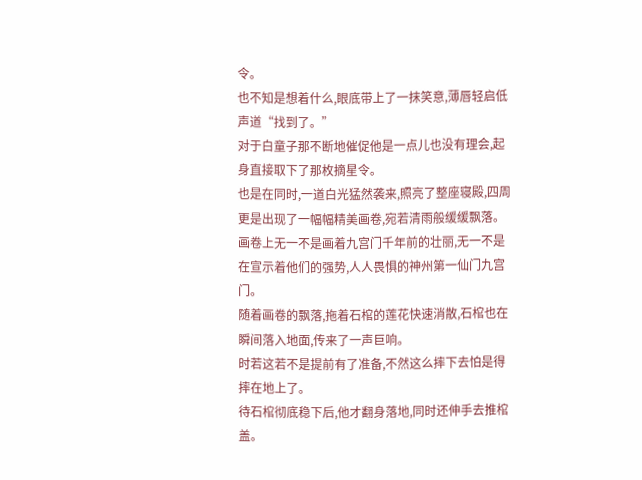令。
也不知是想着什么,眼底带上了一抹笑意,薄唇轻启低声道“找到了。”
对于白童子那不断地催促他是一点儿也没有理会,起身直接取下了那枚摘星令。
也是在同时,一道白光猛然袭来,照亮了整座寝殿,四周更是出现了一幅幅精美画卷,宛若清雨般缓缓飘落。
画卷上无一不是画着九宫门千年前的壮丽,无一不是在宣示着他们的强势,人人畏惧的神州第一仙门九宫门。
随着画卷的飘落,拖着石棺的莲花快速消散,石棺也在瞬间落入地面,传来了一声巨响。
时若这若不是提前有了准备,不然这么摔下去怕是得摔在地上了。
待石棺彻底稳下后,他才翻身落地,同时还伸手去推棺盖。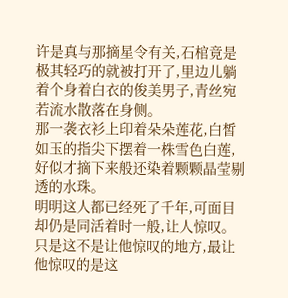许是真与那摘星令有关,石棺竟是极其轻巧的就被打开了,里边儿躺着个身着白衣的俊美男子,青丝宛若流水散落在身侧。
那一袭衣衫上印着朵朵莲花,白皙如玉的指尖下摆着一株雪色白莲,好似才摘下来般还染着颗颗晶莹剔透的水珠。
明明这人都已经死了千年,可面目却仍是同活着时一般,让人惊叹。
只是这不是让他惊叹的地方,最让他惊叹的是这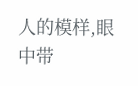人的模样,眼中带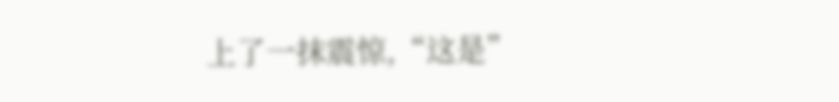上了一抹震惊,“这是”